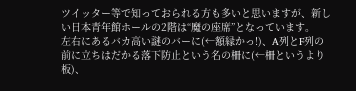ツイッター等で知っておられる方も多いと思いますが、新しい日本青年館ホールの2階は“魔の座席”となっています。
左右にあるバカ高い謎のバーに(←額縁かっ!)、A列とF列の前に立ちはだかる落下防止という名の柵に(←柵というより板)、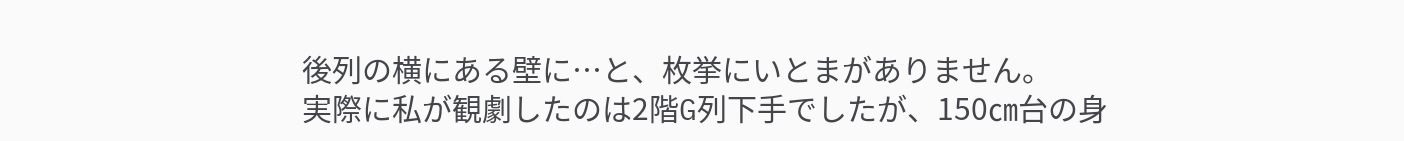後列の横にある壁に…と、枚挙にいとまがありません。
実際に私が観劇したのは2階G列下手でしたが、150㎝台の身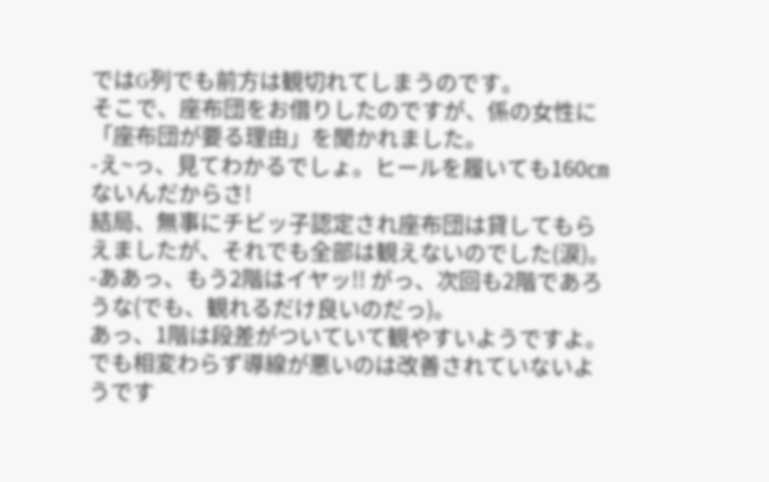ではG列でも前方は観切れてしまうのです。
そこで、座布団をお借りしたのですが、係の女性に「座布団が要る理由」を聞かれました。
-え~っ、見てわかるでしょ。ヒールを履いても160㎝ないんだからさ!
結局、無事にチビッ子認定され座布団は貸してもらえましたが、それでも全部は観えないのでした(涙)。
-ああっ、もう2階はイヤッ!! がっ、次回も2階であろうな(でも、観れるだけ良いのだっ)。
あっ、1階は段差がついていて観やすいようですよ。
でも相変わらず導線が悪いのは改善されていないようです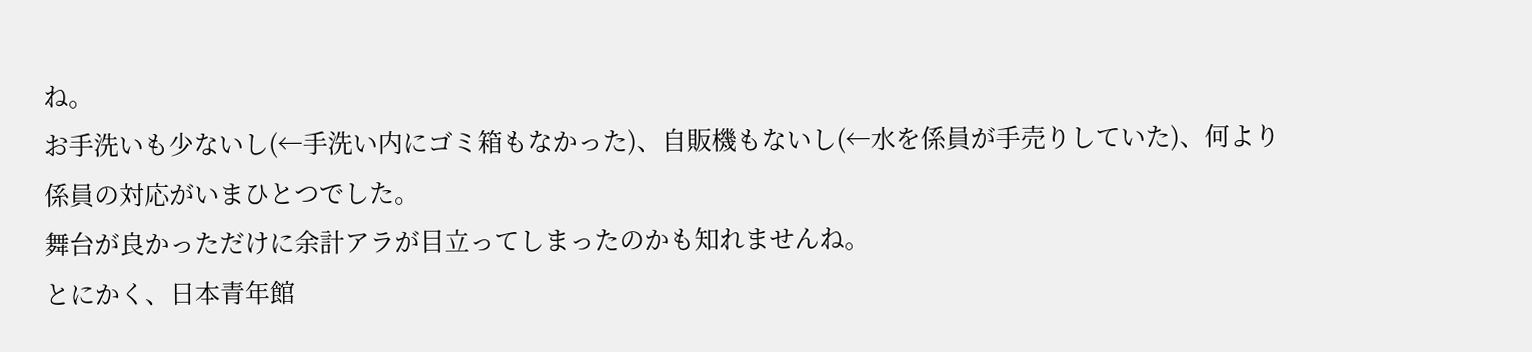ね。
お手洗いも少ないし(←手洗い内にゴミ箱もなかった)、自販機もないし(←水を係員が手売りしていた)、何より係員の対応がいまひとつでした。
舞台が良かっただけに余計アラが目立ってしまったのかも知れませんね。
とにかく、日本青年館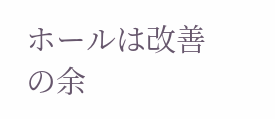ホールは改善の余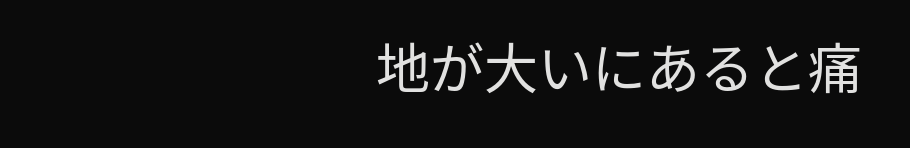地が大いにあると痛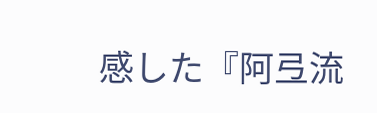感した『阿弖流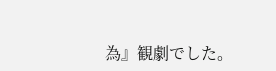為』観劇でした。